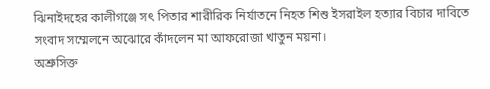ঝিনাইদহের কালীগঞ্জে সৎ পিতার শারীরিক নির্যাতনে নিহত শিশু ইসরাইল হত্যার বিচার দাবিতে সংবাদ সম্মেলনে অঝোরে কাঁদলেন মা আফরোজা খাতুন ময়না।
অশ্রুসিক্ত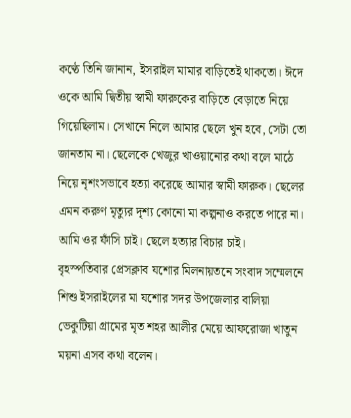কণ্ঠে তিনি জানান, ইসরাইল মামার বাড়িতেই থাকতো। ঈদে ওকে আমি দ্বিতীয় স্বামী ফারুকের বাড়িতে বেড়াতে নিয়ে গিয়েছিলাম। সেখানে নিলে আমার ছেলে খুন হবে, সেটা তো জানতাম না। ছেলেকে খেজুর খাওয়ানোর কথা বলে মাঠে নিয়ে নৃশংসভাবে হত্যা করেছে আমার স্বামী ফারুক। ছেলের এমন করুণ মৃত্যুর দৃশ্য কোনো মা কল্পনাও করতে পারে না। আমি ওর ফাঁসি চাই। ছেলে হত্যার বিচার চাই।
বৃহস্পতিবার প্রেসক্লাব যশোর মিলনায়তনে সংবাদ সম্মেলনে শিশু ইসরাইলের মা যশোর সদর উপজেলার বালিয়া ভেকুটিয়া গ্রামের মৃত শহর আলীর মেয়ে আফরোজা খাতুন ময়না এসব কথা বলেন।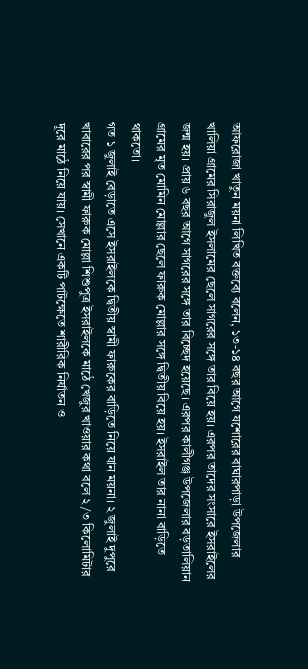আফরোজা খাতুন ময়না লিখিত বক্তব্যে বলেন, ১৩-১৪ বছর আগে যশোরের বাঘারপাড়া উপজেলার খালিয়া গ্রামের সিরাজুল ইসলামের ছেলে সাগরের সঙ্গে তার বিয়ে হয়। এরপর তাদের সংসারে ইসরাইলের জন্ম হয়। প্রায় ৬ বছর আগে সাগরের সঙ্গে তার বিচ্ছেদ হয়েছে। এরপর কালীগঞ্জ উপজেলার বড়তালিয়ান গ্রামের মৃত মোমিন মোল্লার ছেলে ফারুক মোল্লার সঙ্গে দ্বিতীয় বিয়ে হয়। ইসরাইল তার নানা বাড়িতে থাকতো।
গত ১ জুলাই বেড়াতে এসে ইসরাইলকে দ্বিতীয় স্বামী ফারুকের বাড়িতে নিয়ে যান ময়না। ২ জুলাই দুপুরে খাবারের পর স্বামী ফারুক মোল্লা শিশুপুত্র ইসরাইলকে মাঠে খেজুর খাওয়ার কথা বলে ২/৩ কিলোমিটার দূরে মাঠে নিয়ে যায়। সেখানে একটি পাটক্ষেতে শারীরিক নির্যাতন ও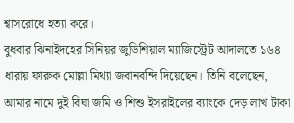শ্বাসরোধে হত্যা করে।
বুধবার ঝিনাইদহের সিনিয়র জুডিশিয়াল ম্যাজিস্ট্রেট আদালতে ১৬৪ ধারায় ফারুক মোল্লা মিথ্যা জবানবন্দি দিয়েছেন। তিনি বলেছেন, আমার নামে দুই বিঘা জমি ও শিশু ইসরাইলের ব্যাংকে দেড় লাখ টাকা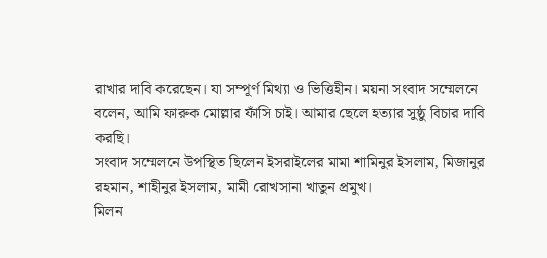রাখার দাবি করেছেন। যা সম্পূর্ণ মিথ্যা ও ভিত্তিহীন। ময়না সংবাদ সম্মেলনে বলেন, আমি ফারুক মোল্লার ফাঁসি চাই। আমার ছেলে হত্যার সুষ্ঠু বিচার দাবি করছি।
সংবাদ সম্মেলনে উপস্থিত ছিলেন ইসরাইলের মামা শামিনুর ইসলাম, মিজানুর রহমান, শাহীনুর ইসলাম, মামী রোখসানা খাতুন প্রমুখ।
মিলন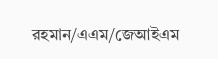রহমান/এএম/জেআইএম